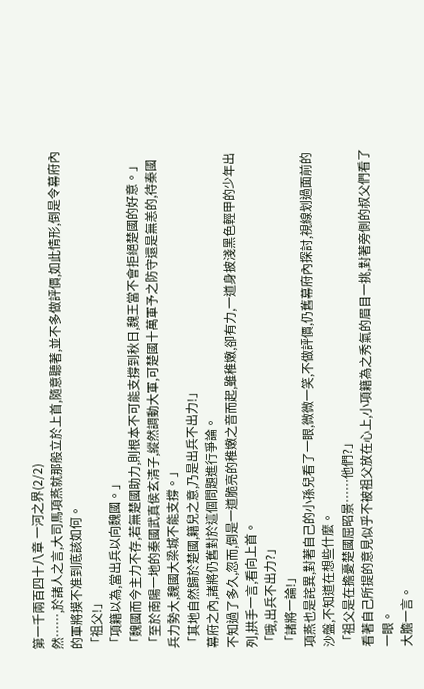第一千兩百四十八章 一河之界(2/2)
然……,於諸人之言,大司馬項燕就那般立於上首,隨意聽著,並不多做評價,如此情形,倒是令幕府內的軍將摸不准到底該如何。
「祖父!」
「項籍以為,當出兵以向魏國。」
「魏國而今主力不存,若無楚國助力,則根本不可能支撐到秋日,魏王當不會拒絕楚國的好意。」
「至於南陽一地的秦國武真侯玄清子,縱然調動大軍,可楚國十萬軍予之防守還是無恙的,待秦國兵力勢大,魏國大梁城不能支撐。」
「其地自然歸於楚國,籍兒之意,乃是出兵不出力!」
幕府之內,諸將仍舊對於這個問題進行爭論。
不知過了多久,忽而,倒是一道脆亮的稚嫩之音而起,雖稚嫩,卻有力,一道身披淺黑色輕甲的少年出列,拱手一言,看向上首。
「哦,出兵不出力?」
「諸將一論!」
項燕也是詫異,對著自己的小孫兒看了一眼,微微一笑,不做評價,仍舊幕府內探討,視線划過面前的沙盤,不知道在想些什麼。
「祖父是在擔憂楚國屈昭景……他們?」
看著自己所提的意見似乎不被祖父放在心上,小項籍為之秀氣的眉目一挑,對著旁側的叔父們看了一眼。
大膽一言。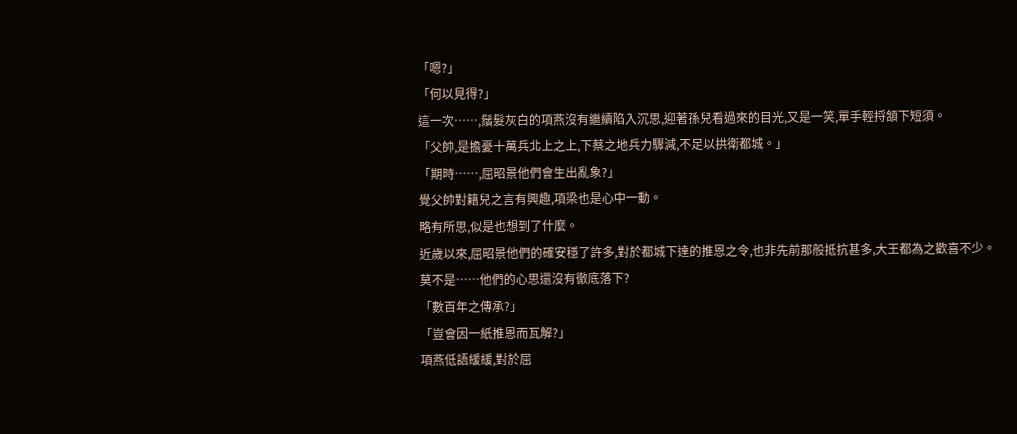「嗯?」
「何以見得?」
這一次……,鬚髮灰白的項燕沒有繼續陷入沉思,迎著孫兒看過來的目光,又是一笑,單手輕捋頷下短須。
「父帥,是擔憂十萬兵北上之上,下蔡之地兵力驟減,不足以拱衛都城。」
「期時……,屈昭景他們會生出亂象?」
覺父帥對籍兒之言有興趣,項梁也是心中一動。
略有所思,似是也想到了什麼。
近歲以來,屈昭景他們的確安穩了許多,對於都城下達的推恩之令,也非先前那般抵抗甚多,大王都為之歡喜不少。
莫不是……他們的心思還沒有徹底落下?
「數百年之傳承?」
「豈會因一紙推恩而瓦解?」
項燕低語緩緩,對於屈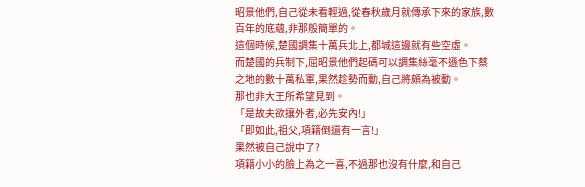昭景他們,自己從未看輕過,從春秋歲月就傳承下來的家族,數百年的底蘊,非那般簡單的。
這個時候,楚國調集十萬兵北上,都城這邊就有些空虛。
而楚國的兵制下,屈昭景他們起碼可以調集絲毫不遜色下蔡之地的數十萬私軍,果然趁勢而動,自己將頗為被動。
那也非大王所希望見到。
「是故夫欲攘外者,必先安內!」
「即如此,祖父,項籍倒還有一言!」
果然被自己說中了?
項籍小小的臉上為之一喜,不過那也沒有什麼,和自己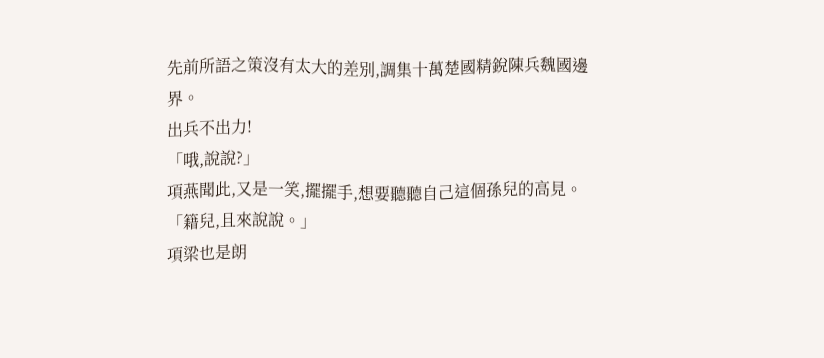先前所語之策沒有太大的差別,調集十萬楚國精銳陳兵魏國邊界。
出兵不出力!
「哦,說說?」
項燕聞此,又是一笑,擺擺手,想要聽聽自己這個孫兒的高見。
「籍兒,且來說說。」
項梁也是朗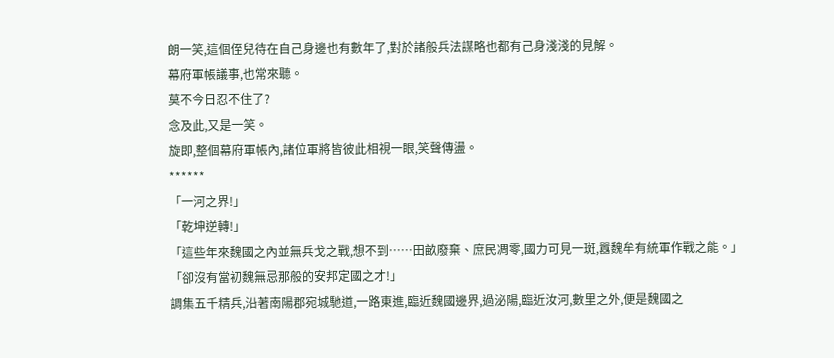朗一笑,這個侄兒待在自己身邊也有數年了,對於諸般兵法謀略也都有己身淺淺的見解。
幕府軍帳議事,也常來聽。
莫不今日忍不住了?
念及此,又是一笑。
旋即,整個幕府軍帳內,諸位軍將皆彼此相視一眼,笑聲傳盪。
******
「一河之界!」
「乾坤逆轉!」
「這些年來魏國之內並無兵戈之戰,想不到……田畝廢棄、庶民凋零,國力可見一斑,囂魏牟有統軍作戰之能。」
「卻沒有當初魏無忌那般的安邦定國之才!」
調集五千精兵,沿著南陽郡宛城馳道,一路東進,臨近魏國邊界,過泌陽,臨近汝河,數里之外,便是魏國之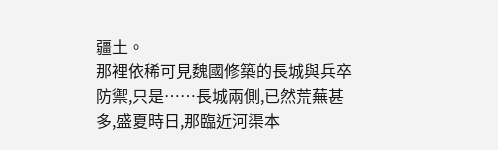疆土。
那裡依稀可見魏國修築的長城與兵卒防禦,只是……長城兩側,已然荒蕪甚多,盛夏時日,那臨近河渠本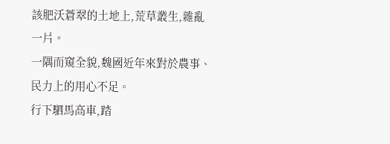該肥沃蒼翠的土地上,荒草叢生,雜亂一片。
一隅而窺全貌,魏國近年來對於農事、民力上的用心不足。
行下駟馬高車,踏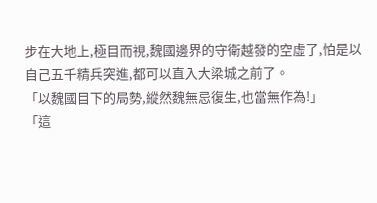步在大地上,極目而視,魏國邊界的守衛越發的空虛了,怕是以自己五千精兵突進,都可以直入大梁城之前了。
「以魏國目下的局勢,縱然魏無忌復生,也當無作為!」
「這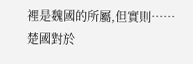裡是魏國的所屬,但實則……楚國對於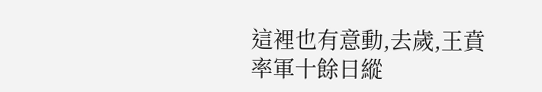這裡也有意動,去歲,王賁率軍十餘日縱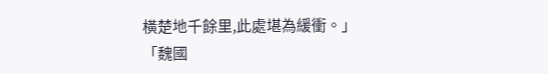橫楚地千餘里,此處堪為緩衝。」
「魏國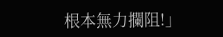根本無力攔阻!」